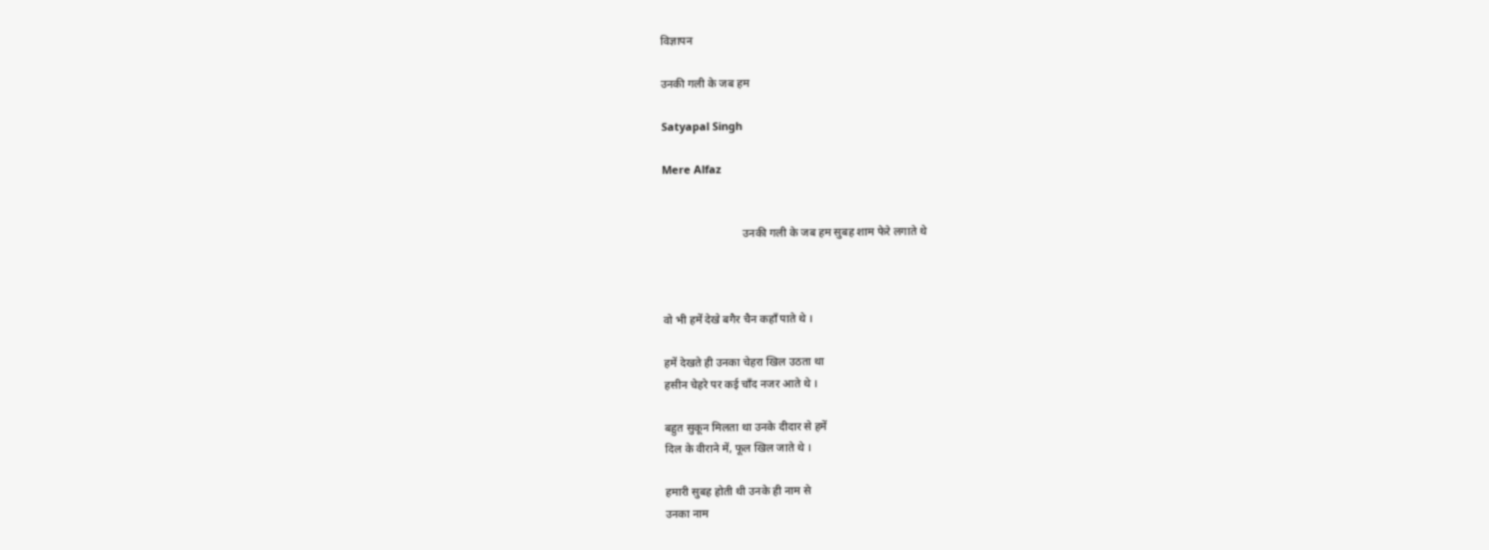विज्ञापन

उनकी गली के जब हम

Satyapal Singh

Mere Alfaz


                            उनकी गली के जब हम सुबह शाम फेरे लगाते थे



वो भी हमें देखे बगैर चैन कहाँ पाते थे ।

हमें देखते ही उनका चेहरा खिल उठता था
हसीन चेहरे पर कई चाँद नजर आते थे ।

बहुत सुकून मिलता था उनके दीदार से हमें
दिल के वीराने में, फूल खिल जाते थे ।

हमारी सुबह होती थी उनके ही नाम से
उनका नाम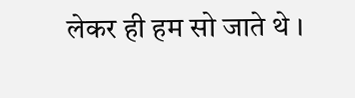लेकर ही हम सो जाते थे ।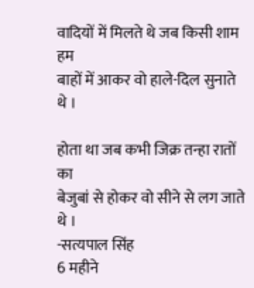वादियों में मिलते थे जब किसी शाम हम
बाहों में आकर वो हाले-दिल सुनाते थे ।

होता था जब कभी जिक्र तन्हा रातों का
बेजुबां से होकर वो सीने से लग जाते थे ।
-सत्यपाल सिंह
6 महीने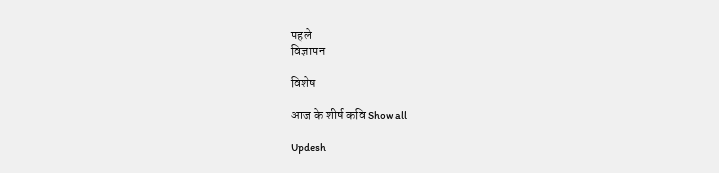पहले
विज्ञापन

विशेष

आज के शीर्ष कवि Show all

Updesh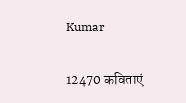Kumar

12470 कविताएं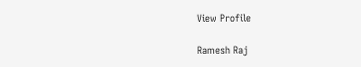View Profile

Ramesh Raj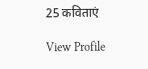25 कविताएं

View Profile